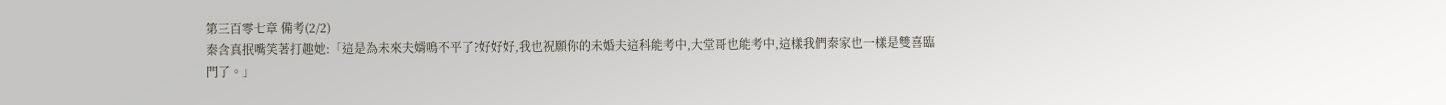第三百零七章 備考(2/2)
秦含真抿嘴笑著打趣她:「這是為未來夫婿鳴不平了?好好好,我也祝願你的未婚夫這科能考中,大堂哥也能考中,這樣我們秦家也一樣是雙喜臨門了。」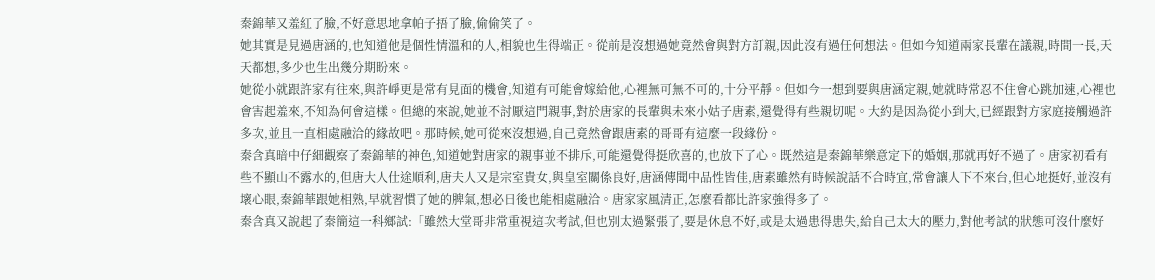秦錦華又羞紅了臉,不好意思地拿帕子捂了臉,偷偷笑了。
她其實是見過唐涵的,也知道他是個性情溫和的人,相貌也生得端正。從前是沒想過她竟然會與對方訂親,因此沒有過任何想法。但如今知道兩家長輩在議親,時間一長,天天都想,多少也生出幾分期盼來。
她從小就跟許家有往來,與許崢更是常有見面的機會,知道有可能會嫁給他,心裡無可無不可的,十分平靜。但如今一想到要與唐涵定親,她就時常忍不住會心跳加速,心裡也會害起羞來,不知為何會這樣。但總的來說,她並不討厭這門親事,對於唐家的長輩與未來小姑子唐素,還覺得有些親切呢。大約是因為從小到大,已經跟對方家庭接觸過許多次,並且一直相處融洽的緣故吧。那時候,她可從來沒想過,自己竟然會跟唐素的哥哥有這麼一段緣份。
秦含真暗中仔細觀察了秦錦華的神色,知道她對唐家的親事並不排斥,可能還覺得挺欣喜的,也放下了心。既然這是秦錦華樂意定下的婚姻,那就再好不過了。唐家初看有些不顯山不露水的,但唐大人仕途順利,唐夫人又是宗室貴女,與皇室關係良好,唐涵傳聞中品性皆佳,唐素雖然有時候說話不合時宜,常會讓人下不來台,但心地挺好,並沒有壞心眼,秦錦華跟她相熟,早就習慣了她的脾氣,想必日後也能相處融洽。唐家家風清正,怎麼看都比許家強得多了。
秦含真又說起了秦簡這一科鄉試:「雖然大堂哥非常重視這次考試,但也別太過緊張了,要是休息不好,或是太過患得患失,給自己太大的壓力,對他考試的狀態可沒什麼好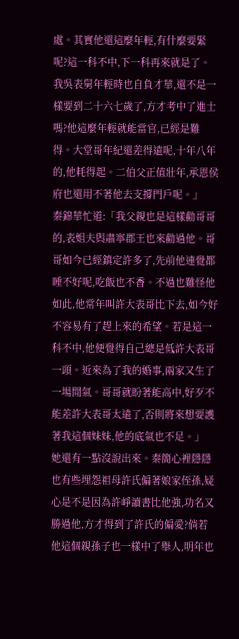處。其實他還這麼年輕,有什麼要緊呢?這一科不中,下一科再來就是了。我吳表舅年輕時也自負才華,還不是一樣要到二十六七歲了,方才考中了進士嗎?他這麼年輕就能當官,已經是難得。大堂哥年紀還差得遠呢,十年八年的,他耗得起。二伯父正值壯年,承恩侯府也還用不著他去支撐門戶呢。」
秦錦華忙道:「我父親也是這樣勸哥哥的,表姐夫與肅寧郡王也來勸過他。哥哥如今已經鎮定許多了,先前他連覺都睡不好呢,吃飯也不香。不過也難怪他如此,他常年叫許大表哥比下去,如今好不容易有了趕上來的希望。若是這一科不中,他便覺得自己總是低許大表哥一頭。近來為了我的婚事,兩家又生了一場閒氣。哥哥就盼著能高中,好歹不能差許大表哥太遠了,否則將來想要護著我這個妹妹,他的底氣也不足。」
她還有一點沒說出來。秦簡心裡隱隱也有些埋怨祖母許氏偏著娘家侄孫,疑心是不是因為許崢讀書比他強,功名又勝過他,方才得到了許氏的偏愛?倘若他這個親孫子也一樣中了舉人,明年也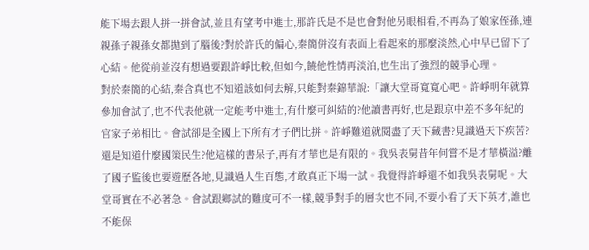能下場去跟人拼一拼會試,並且有望考中進士,那許氏是不是也會對他另眼相看,不再為了娘家侄孫,連親孫子親孫女都拋到了腦後?對於許氏的偏心,秦簡併沒有表面上看起來的那麼淡然,心中早已留下了心結。他從前並沒有想過要跟許崢比較,但如今,饒他性情再淡泊,也生出了強烈的競爭心理。
對於秦簡的心結,秦含真也不知道該如何去解,只能對秦錦華說:「讓大堂哥寬寬心吧。許崢明年就算參加會試了,也不代表他就一定能考中進士,有什麼可糾結的?他讀書再好,也是跟京中差不多年紀的官家子弟相比。會試卻是全國上下所有才子們比拼。許崢難道就閱盡了天下藏書?見識過天下疾苦?還是知道什麼國策民生?他這樣的書呆子,再有才華也是有限的。我吳表舅昔年何嘗不是才華橫溢?離了國子監後也要遊歷各地,見識過人生百態,才敢真正下場一試。我覺得許崢還不如我吳表舅呢。大堂哥實在不必著急。會試跟鄉試的難度可不一樣,競爭對手的層次也不同,不要小看了天下英才,誰也不能保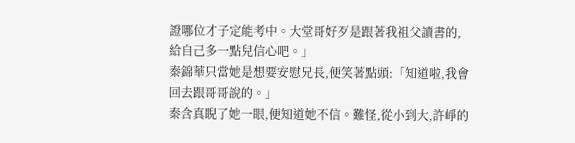證哪位才子定能考中。大堂哥好歹是跟著我祖父讀書的,給自己多一點兒信心吧。」
秦錦華只當她是想要安慰兄長,便笑著點頭:「知道啦,我會回去跟哥哥說的。」
秦含真睨了她一眼,便知道她不信。難怪,從小到大,許崢的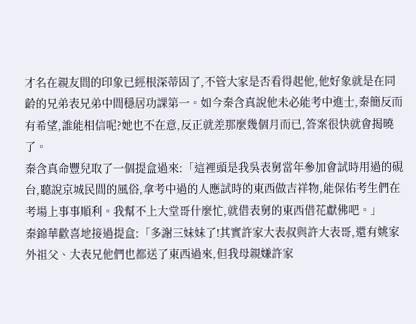才名在親友間的印象已經根深蒂固了,不管大家是否看得起他,他好象就是在同齡的兄弟表兄弟中間穩居功課第一。如今秦含真說他未必能考中進士,秦簡反而有希望,誰能相信呢?她也不在意,反正就差那麼幾個月而已,答案很快就會揭曉了。
秦含真命豐兒取了一個提盒過來:「這裡頭是我吳表舅當年參加會試時用過的硯台,聽說京城民間的風俗,拿考中過的人應試時的東西做吉祥物,能保佑考生們在考場上事事順利。我幫不上大堂哥什麼忙,就借表舅的東西借花獻佛吧。」
秦錦華歡喜地接過提盒:「多謝三妹妹了!其實許家大表叔與許大表哥,還有姚家外祖父、大表兄他們也都送了東西過來,但我母親嫌許家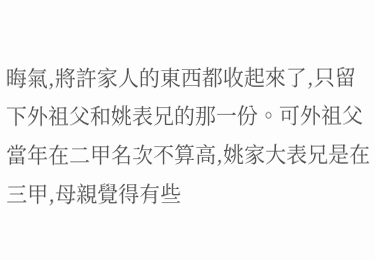晦氣,將許家人的東西都收起來了,只留下外祖父和姚表兄的那一份。可外祖父當年在二甲名次不算高,姚家大表兄是在三甲,母親覺得有些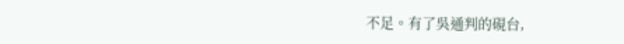不足。有了吳通判的硯台,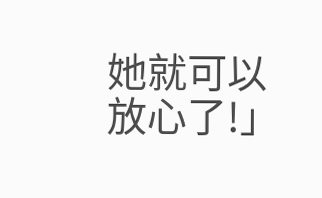她就可以放心了!」